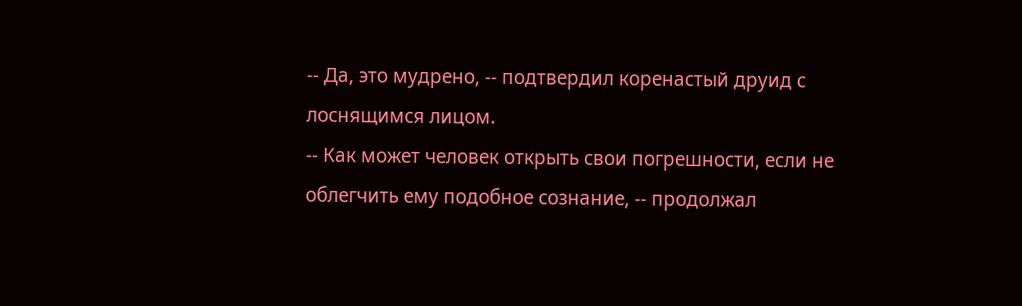-- Да, это мудрено, -- подтвердил коренастый друид с лоснящимся лицом.
-- Как может человек открыть свои погрешности, если не облегчить ему подобное сознание, -- продолжал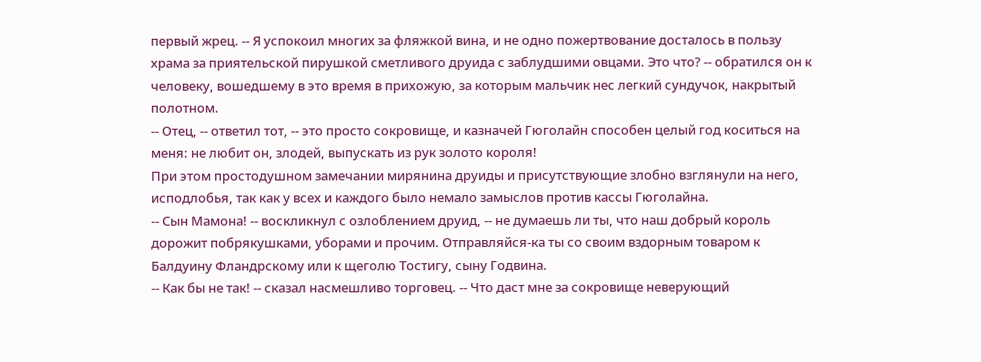первый жрец. -- Я успокоил многих за фляжкой вина, и не одно пожертвование досталось в пользу храма за приятельской пирушкой сметливого друида с заблудшими овцами. Это что? -- обратился он к человеку, вошедшему в это время в прихожую, за которым мальчик нес легкий сундучок, накрытый полотном.
-- Отец, -- ответил тот, -- это просто сокровище, и казначей Гюголайн способен целый год коситься на меня: не любит он, злодей, выпускать из рук золото короля!
При этом простодушном замечании мирянина друиды и присутствующие злобно взглянули на него, исподлобья, так как у всех и каждого было немало замыслов против кассы Гюголайна.
-- Сын Мамона! -- воскликнул с озлоблением друид, -- не думаешь ли ты, что наш добрый король дорожит побрякушками, уборами и прочим. Отправляйся-ка ты со своим вздорным товаром к Балдуину Фландрскому или к щеголю Тостигу, сыну Годвина.
-- Как бы не так! -- сказал насмешливо торговец. -- Что даст мне за сокровище неверующий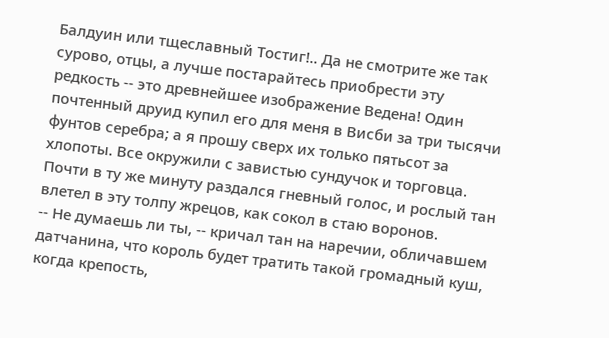Балдуин или тщеславный Тостиг!.. Да не смотрите же так сурово, отцы, а лучше постарайтесь приобрести эту редкость -- это древнейшее изображение Ведена! Один почтенный друид купил его для меня в Висби за три тысячи фунтов серебра; а я прошу сверх их только пятьсот за хлопоты. Все окружили с завистью сундучок и торговца. Почти в ту же минуту раздался гневный голос, и рослый тан влетел в эту толпу жрецов, как сокол в стаю воронов.
-- Не думаешь ли ты, -- кричал тан на наречии, обличавшем датчанина, что король будет тратить такой громадный куш, когда крепость,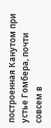построенная Канутом при устье Гомбера, почти совсем в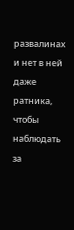развалинах и нет в ней даже ратника, чтобы наблюдать за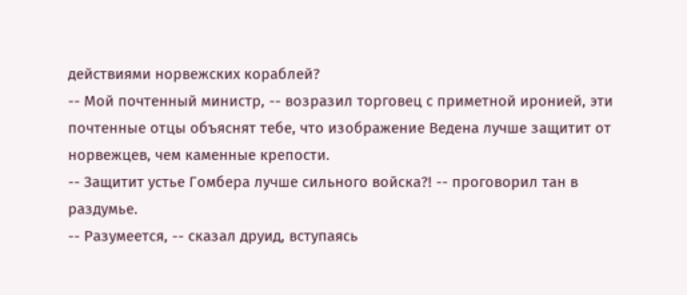действиями норвежских кораблей?
-- Мой почтенный министр, -- возразил торговец с приметной иронией, эти почтенные отцы объяснят тебе, что изображение Ведена лучше защитит от норвежцев, чем каменные крепости.
-- Защитит устье Гомбера лучше сильного войска?! -- проговорил тан в раздумье.
-- Разумеется, -- сказал друид, вступаясь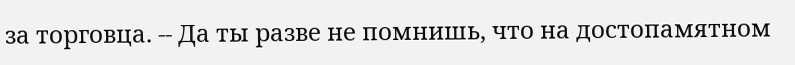за торговца. -- Да ты разве не помнишь, что на достопамятном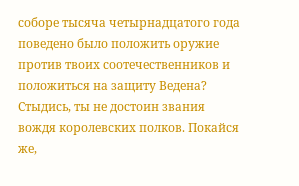соборе тысяча четырнадцатого года поведено было положить оружие против твоих соотечественников и положиться на защиту Ведена? Стыдись, ты не достоин звания вождя королевских полков. Покайся же,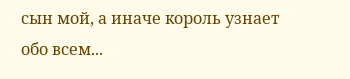сын мой, а иначе король узнает обо всем...